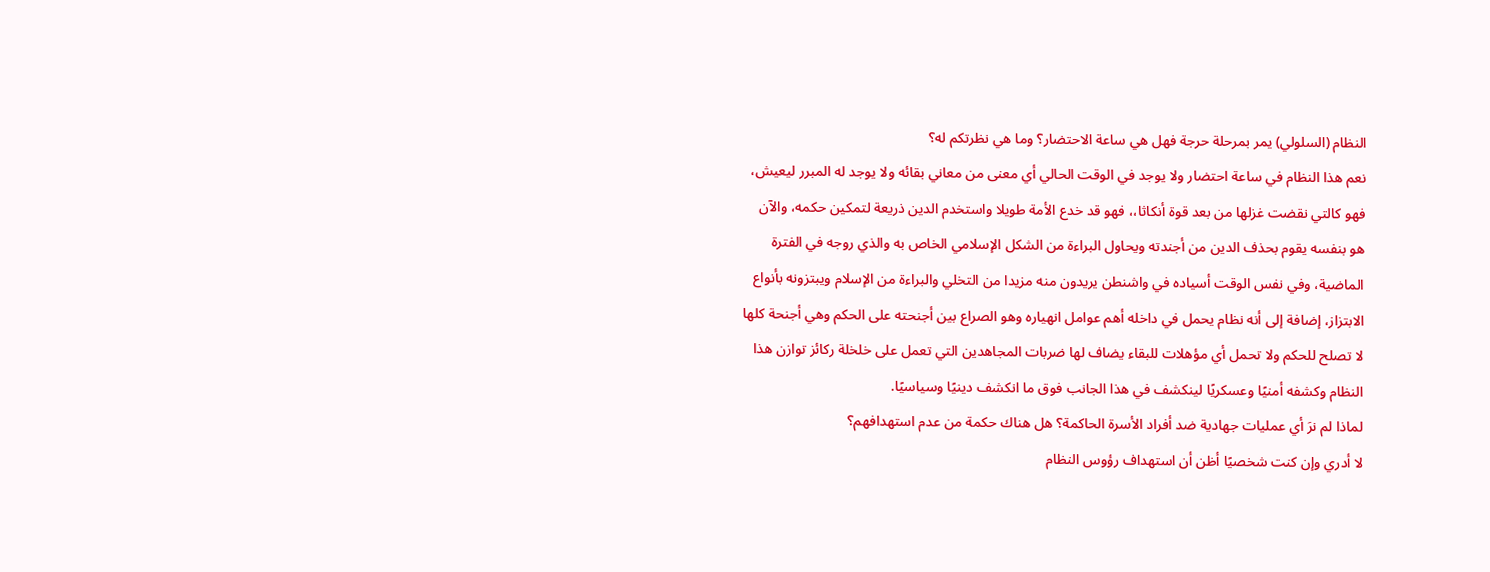النظام (السلولي) يمر بمرحلة حرجة فهل هي ساعة الاحتضار؟ وما هي نظرتكم له؟
نعم هذا النظام في ساعة احتضار ولا يوجد في الوقت الحالي أي معنى من معاني بقائه ولا يوجد له المبرر ليعيش، فهو كالتي نقضت غزلها من بعد قوة أنكاثا،، فهو قد خدع الأمة طويلا واستخدم الدين ذريعة لتمكين حكمه، والآن هو بنفسه يقوم بحذف الدين من أجندته ويحاول البراءة من الشكل الإسلامي الخاص به والذي روجه في الفترة الماضية، وفي نفس الوقت أسياده في واشنطن يريدون منه مزيدا من التخلي والبراءة من الإسلام ويبتزونه بأنواع الابتزاز، إضافة إلى أنه نظام يحمل في داخله أهم عوامل انهياره وهو الصراع بين أجنحته على الحكم وهي أجنحة كلها لا تصلح للحكم ولا تحمل أي مؤهلات للبقاء يضاف لها ضربات المجاهدين التي تعمل على خلخلة ركائز توازن هذا النظام وكشفه أمنيًا وعسكريًا لينكشف في هذا الجانب فوق ما انكشف دينيًا وسياسيًا.
لماذا لم نرَ أي عمليات جهادية ضد أفراد الأسرة الحاكمة؟ هل هناك حكمة من عدم استهدافهم؟
لا أدري وإن كنت شخصيًا أظن أن استهداف رؤوس النظام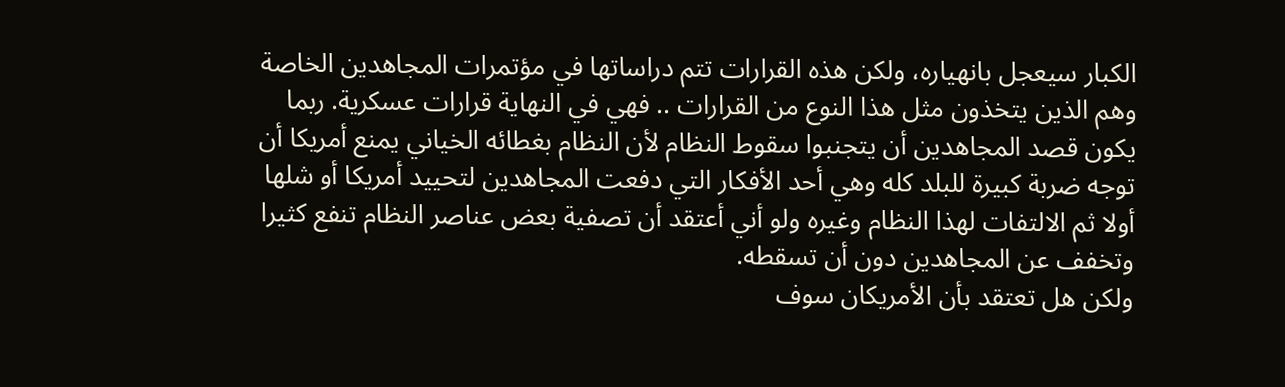الكبار سيعجل بانهياره، ولكن هذه القرارات تتم دراساتها في مؤتمرات المجاهدين الخاصة وهم الذين يتخذون مثل هذا النوع من القرارات .. فهي في النهاية قرارات عسكرية. ربما يكون قصد المجاهدين أن يتجنبوا سقوط النظام لأن النظام بغطائه الخياني يمنع أمريكا أن توجه ضربة كبيرة للبلد كله وهي أحد الأفكار التي دفعت المجاهدين لتحييد أمريكا أو شلها أولا ثم الالتفات لهذا النظام وغيره ولو أني أعتقد أن تصفية بعض عناصر النظام تنفع كثيرا وتخفف عن المجاهدين دون أن تسقطه.
ولكن هل تعتقد بأن الأمريكان سوف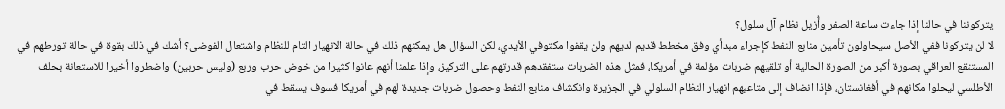يتركوننا في حالنا إذا جاءت ساعة الصفر وأُزيل نظام آل سلول؟
لا لن يتركونا ففي الأصل سيحاولون تأمين منابع النفط كإجراء مبدأي وفق مخطط قديم لديهم ولن يقفوا مكتوفي الأيدي، لكن السؤال هل يمكنهم ذلك في حالة الانهيار التام للنظام واشتعال الفوضى؟ أشك في ذلك بقوة في حالة تورطهم في المستنقع العراقي بصورة أكبر من الصورة الحالية أو تلقيهم ضربات مؤلمة في أمريكا، فمثل هذه الضربات ستفقدهم قدرتهم على التركيز، وإذا علمنا أنهم عانوا كثيرا من خوض حرب وربع (وليس حربين) واضطروا أخيرا للاستعانة بحلف الأطلسي ليحلوا مكانهم في أفغانستان، فإذا انضاف إلى متاعبهم انهيار النظام السلولي في الجزيرة وانكشاف منابع النفط وحصول ضربات جديدة لهم في أمريكا فسوف يسقط في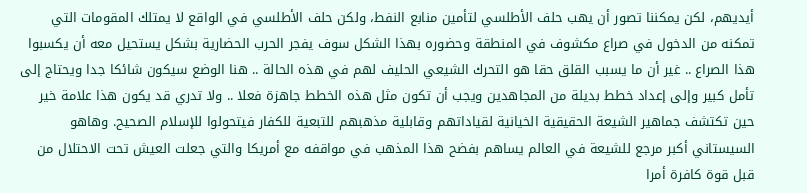أيديهم، لكن يمكننا تصور أن يهب حلف الأطلسي لتأمين منابع النفط، ولكن حلف الأطلسي في الواقع لا يمتلك المقومات التي تمكنه من الدخول في صراع مكشوف في المنطقة وحضوره بهذا الشكل سوف يفجر الحرب الحضارية بشكل يستحيل معه أن يكسبوا هذا الصراع .. غير أن ما يسبب القلق حقا هو التحرك الشيعي الحليف لهم في هذه الحالة .. هنا الوضع سيكون شائكا جدا ويحتاج إلى تأمل كبير وإلى إعداد خطط بديلة من المجاهدين ويجب أن تكون مثل هذه الخطط جاهزة فعلا .. ولا تدري قد يكون هذا علامة خير حين تكتشف جماهير الشيعة الحقيقية الخيانية لقياداتهم وقابلية مذهبهم للتبعية للكفار فيتحولوا للإسلام الصحيح. وهاهو السيستاني أكبر مرجع للشيعة في العالم يساهم بفضح هذا المذهب في مواقفه مع أمريكا والتي جعلت العيش تحت الاحتلال من قبل قوة كافرة أمرا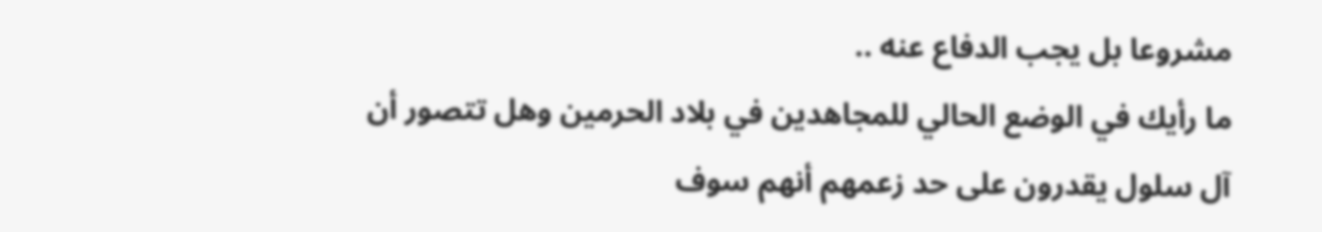مشروعا بل يجب الدفاع عنه ..
ما رأيك في الوضع الحالي للمجاهدين في بلاد الحرمين وهل تتصور أن آل سلول يقدرون على حد زعمهم أنهم سوف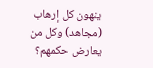ينهون كل إرهاب (مجاهد) وكل من يعارض حكمهم؟